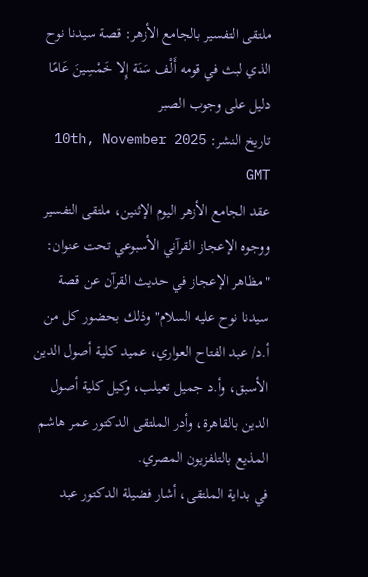ملتقى التفسير بالجامع الأزهر: قصة سيدنا نوح الذي لبث في قومه أَلْف سَنَة إِلا خَمْسِينَ عَامًا دليل على وجوب الصبر
تاريخ النشر: 10th, November 2025 GMT
عقد الجامع الأزهر اليوم الإثنين، ملتقى التفسير ووجوه الإعجاز القرآني الأسبوعي تحت عنوان: "مظاهر الإعجاز في حديث القرآن عن قصة سيدنا نوح عليه السلام" وذلك بحضور كل من أ.د/ عبد الفتاح العواري، عميد كلية أصول الدين الأسبق، وأ.د جميل تعيلب، وكيل كلية أصول الدين بالقاهرة، وأدر الملتقى الدكتور عمر هاشم المذيع بالتلفزيون المصري.
في بداية الملتقى، أشار فضيلة الدكتور عبد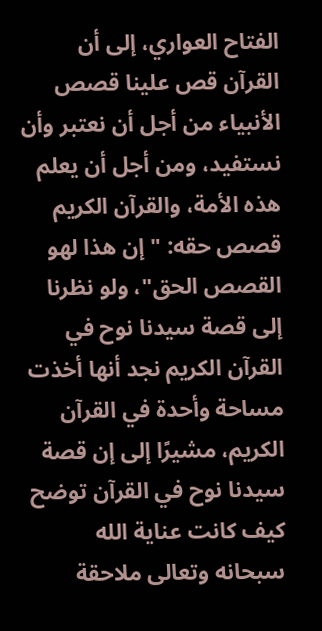الفتاح العواري، إلى أن القرآن قص علينا قصص الأنبياء من أجل أن نعتبر وأن نستفيد، ومن أجل أن يعلم هذه الأمة، والقرآن الكريم قصص حقه: "إن هذا لهو القصص الحق"، ولو نظرنا إلى قصة سيدنا نوح في القرآن الكريم نجد أنها أخذت مساحة وأحدة في القرآن الكريم، مشيرًا إلى إن قصة سيدنا نوح في القرآن توضح كيف كانت عناية الله سبحانه وتعالى ملاحقة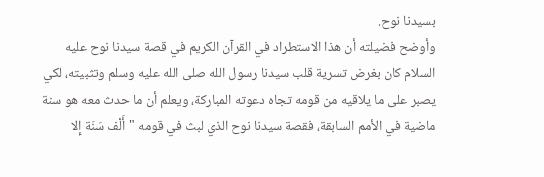بسيدنا نوح.
وأوضح فضيلته أن هذا الاستطراد في القرآن الكريم في قصة سيدنا نوح عليه السلام كان بغرض تسرية قلب سيدنا رسول الله صلى الله عليه وسلم وتثبيته، لكي يصبر على ما يلاقيه من قومه تجاه دعوته المباركة، ويعلم أن ما حدث معه هو سنة ماضية في الأمم السابقة، فقصة سيدنا نوح الذي لبث في قومه "أَلْف سَنَة إِلا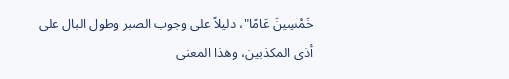خَمْسِينَ عَامًا"، دليلاً على وجوب الصبر وطول البال على أذى المكذبين، وهذا المعنى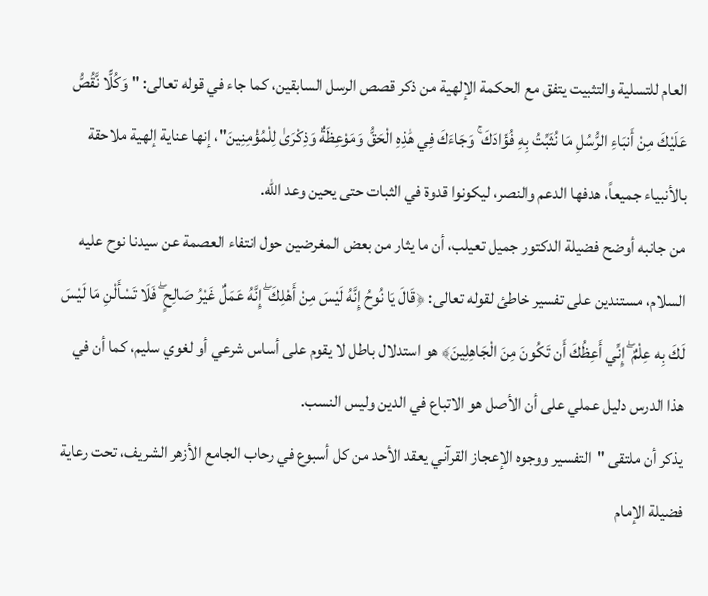العام للتسلية والتثبيت يتفق مع الحكمة الإلهية من ذكر قصص الرسل السابقين، كما جاء في قوله تعالى: " وَكُلًّا نَّقُصُّ عَلَيْكَ مِنْ أَنبَاءِ الرُّسُلِ مَا نُثَبِّتُ بِهِ فُؤَادَكَ ۚ وَجَاءَكَ فِي هَٰذِهِ الْحَقُّ وَمَوْعِظَةٌ وَذِكْرَىٰ لِلْمُؤْمِنِينَ"، إنها عناية إلهية ملاحقة بالأنبياء جميعاً، هدفها الدعم والنصر، ليكونوا قدوة في الثبات حتى يحين وعد الله.
من جانبه أوضح فضيلة الدكتور جميل تعيلب، أن ما يثار من بعض المغرضين حول انتفاء العصمة عن سيدنا نوح عليه السلام، مستندين على تفسير خاطئ لقوله تعالى: ﴿قَالَ يَا نُوحُ إِنَّهُ لَيْسَ مِنْ أَهْلِكَ ۖ إِنَّهُ عَمَلٌ غَيْرُ صَالِحٍ ۖ فَلَا تَسْأَلْنِ مَا لَيْسَ لَكَ بِه عِلْمٌ ۖ إِنِّي أَعِظُكَ أَن تَكُونَ مِنَ الْجَاهِلِينَ﴾ هو استدلال باطل لا يقوم على أساس شرعي أو لغوي سليم، كما أن في هذا الدرس دليل عملي على أن الأصل هو الاتباع في الدين وليس النسب.
يذكر أن ملتقى "التفسير ووجوه الإعجاز القرآني يعقد الأحد من كل أسبوع في رحاب الجامع الأزهر الشريف، تحت رعاية فضيلة الإمام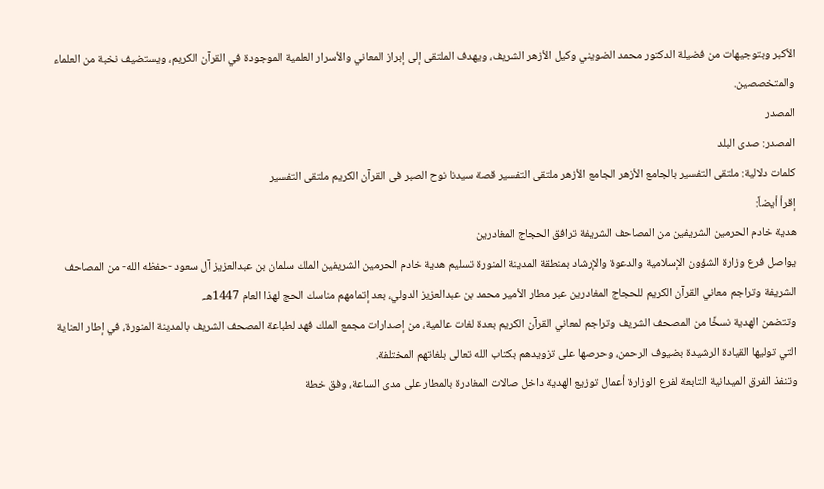الأكبر وبتوجيهات من فضيلة الدكتور محمد الضويني وكيل الأزهر الشريف، ويهدف الملتقى إلى إبراز المعاني والأسرار العلمية الموجودة في القرآن الكريم، ويستضيف نخبة من العلماء والمتخصصين.
المصدر
المصدر: صدى البلد
كلمات دلالية: ملتقى التفسير بالجامع الأزهر الجامع الأزهر ملتقى التفسير قصة سيدنا نوح الصبر فی القرآن الکریم ملتقى التفسیر
إقرأ أيضاً:
هدية خادم الحرمين الشريفين من المصاحف الشريفة ترافق الحجاج المغادرين
يواصل فرع وزارة الشؤون الإسلامية والدعوة والإرشاد بمنطقة المدينة المنورة تسليم هدية خادم الحرمين الشريفين الملك سلمان بن عبدالعزيز آل سعود -حفظه الله- من المصاحف الشريفة وتراجم معاني القرآن الكريم للحجاج المغادرين عبر مطار الأمير محمد بن عبدالعزيز الدولي، بعد إتمامهم مناسك الحج لهذا العام 1447هـ.
وتتضمن الهدية نسخًا من المصحف الشريف وتراجم لمعاني القرآن الكريم بعدة لغات عالمية، من إصدارات مجمع الملك فهد لطباعة المصحف الشريف بالمدينة المنورة، في إطار العناية التي توليها القيادة الرشيدة بضيوف الرحمن، وحرصها على تزويدهم بكتاب الله تعالى بلغاتهم المختلفة.
وتنفذ الفرق الميدانية التابعة لفرع الوزارة أعمال توزيع الهدية داخل صالات المغادرة بالمطار على مدى الساعة، وفق خطة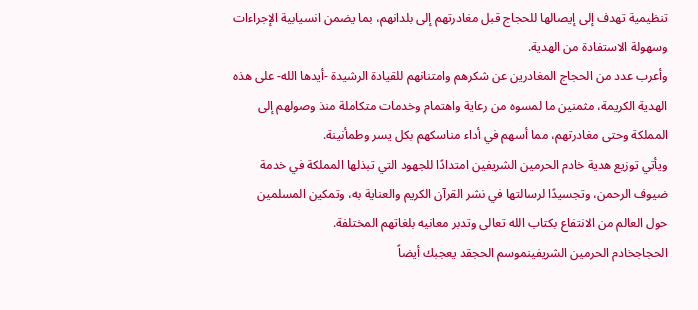تنظيمية تهدف إلى إيصالها للحجاج قبل مغادرتهم إلى بلدانهم، بما يضمن انسيابية الإجراءات وسهولة الاستفادة من الهدية.
وأعرب عدد من الحجاج المغادرين عن شكرهم وامتنانهم للقيادة الرشيدة -أيدها الله- على هذه الهدية الكريمة، مثمنين ما لمسوه من رعاية واهتمام وخدمات متكاملة منذ وصولهم إلى المملكة وحتى مغادرتهم، مما أسهم في أداء مناسكهم بكل يسر وطمأنينة.
ويأتي توزيع هدية خادم الحرمين الشريفين امتدادًا للجهود التي تبذلها المملكة في خدمة ضيوف الرحمن، وتجسيدًا لرسالتها في نشر القرآن الكريم والعناية به، وتمكين المسلمين حول العالم من الانتفاع بكتاب الله تعالى وتدبر معانيه بلغاتهم المختلفة.
الحجاجخادم الحرمين الشريفينموسم الحجقد يعجبك أيضاً